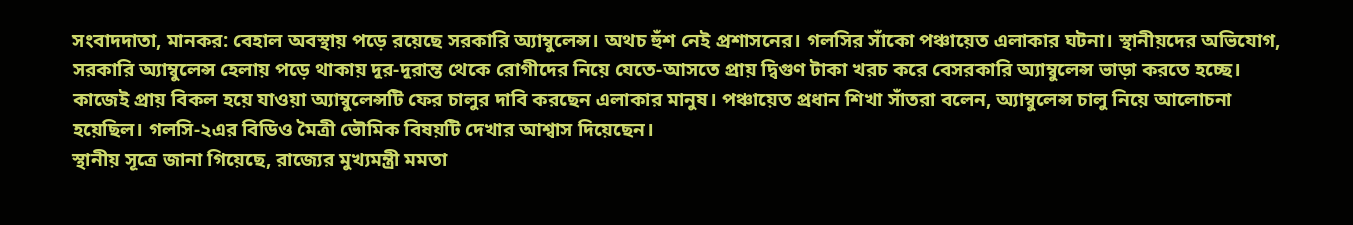সংবাদদাতা, মানকর: বেহাল অবস্থায় পড়ে রয়েছে সরকারি অ্যাম্বুলেন্স। অথচ হুঁশ নেই প্রশাসনের। গলসির সাঁকো পঞ্চায়েত এলাকার ঘটনা। স্থানীয়দের অভিযোগ, সরকারি অ্যাম্বুলেন্স হেলায় পড়ে থাকায় দূর-দূরান্ত থেকে রোগীদের নিয়ে যেতে-আসতে প্রায় দ্বিগুণ টাকা খরচ করে বেসরকারি অ্যাম্বুলেন্স ভাড়া করতে হচ্ছে। কাজেই প্রায় বিকল হয়ে যাওয়া অ্যাম্বুলেন্সটি ফের চালুর দাবি করছেন এলাকার মানুষ। পঞ্চায়েত প্রধান শিখা সাঁতরা বলেন, অ্যাম্বুলেন্স চালু নিয়ে আলোচনা হয়েছিল। গলসি-২এর বিডিও মৈত্রী ভৌমিক বিষয়টি দেখার আশ্বাস দিয়েছেন।
স্থানীয় সূত্রে জানা গিয়েছে, রাজ্যের মুখ্যমন্ত্রী মমতা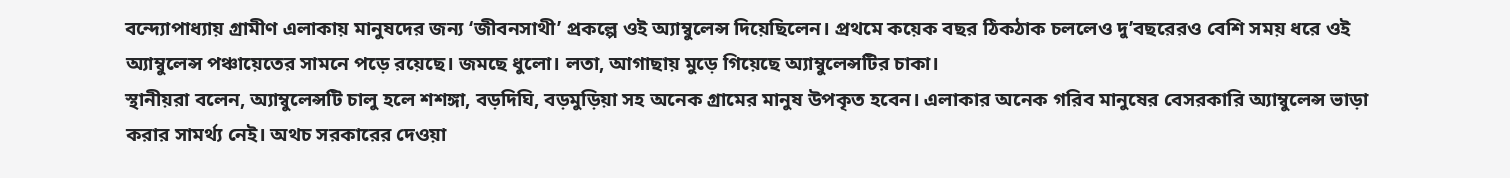বন্দ্যোপাধ্যায় গ্রামীণ এলাকায় মানুষদের জন্য ‘জীবনসাথী’ প্রকল্পে ওই অ্যাম্বুলেন্স দিয়েছিলেন। প্রথমে কয়েক বছর ঠিকঠাক চললেও দু’বছরেরও বেশি সময় ধরে ওই অ্যাম্বুলেন্স পঞ্চায়েতের সামনে পড়ে রয়েছে। জমছে ধুলো। লতা, আগাছায় মুড়ে গিয়েছে অ্যাম্বুলেন্সটির চাকা।
স্থানীয়রা বলেন, অ্যাম্বুলেন্সটি চালু হলে শশঙ্গা, বড়দিঘি, বড়মুড়িয়া সহ অনেক গ্রামের মানুষ উপকৃত হবেন। এলাকার অনেক গরিব মানুষের বেসরকারি অ্যাম্বুলেন্স ভাড়া করার সামর্থ্য নেই। অথচ সরকারের দেওয়া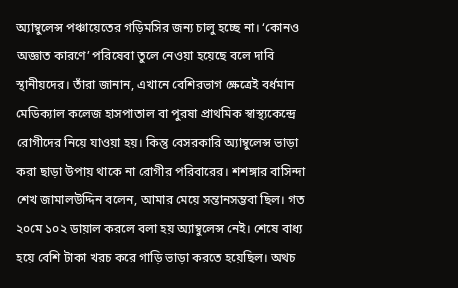অ্যাম্বুলেন্স পঞ্চায়েতের গড়িমসির জন্য চালু হচ্ছে না। ‘কোনও অজ্ঞাত কারণে’ পরিষেবা তুলে নেওয়া হয়েছে বলে দাবি স্থানীয়দের। তাঁরা জানান, এখানে বেশিরভাগ ক্ষেত্রেই বর্ধমান মেডিক্যাল কলেজ হাসপাতাল বা পুরষা প্রাথমিক স্বাস্থ্যকেন্দ্রে রোগীদের নিয়ে যাওয়া হয়। কিন্তু বেসরকারি অ্যাম্বুলেন্স ভাড়া করা ছাড়া উপায় থাকে না রোগীর পরিবারের। শশঙ্গার বাসিন্দা শেখ জামালউদ্দিন বলেন, আমার মেয়ে সন্তানসম্ভবা ছিল। গত ২০মে ১০২ ডায়াল করলে বলা হয় অ্যাম্বুলেন্স নেই। শেষে বাধ্য হয়ে বেশি টাকা খরচ করে গাড়ি ভাড়া করতে হয়েছিল। অথচ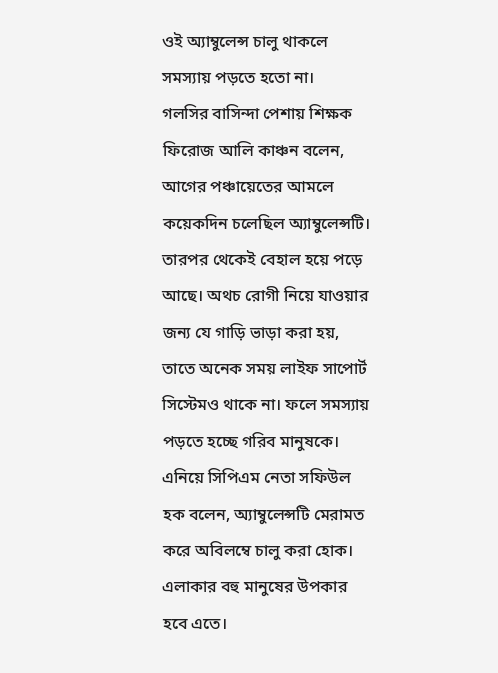ওই অ্যাম্বুলেন্স চালু থাকলে সমস্যায় পড়তে হতো না।
গলসির বাসিন্দা পেশায় শিক্ষক ফিরোজ আলি কাঞ্চন বলেন, আগের পঞ্চায়েতের আমলে কয়েকদিন চলেছিল অ্যাম্বুলেন্সটি। তারপর থেকেই বেহাল হয়ে পড়ে আছে। অথচ রোগী নিয়ে যাওয়ার জন্য যে গাড়ি ভাড়া করা হয়, তাতে অনেক সময় লাইফ সাপোর্ট সিস্টেমও থাকে না। ফলে সমস্যায় পড়তে হচ্ছে গরিব মানুষকে।
এনিয়ে সিপিএম নেতা সফিউল হক বলেন, অ্যাম্বুলেন্সটি মেরামত করে অবিলম্বে চালু করা হোক। এলাকার বহু মানুষের উপকার হবে এতে।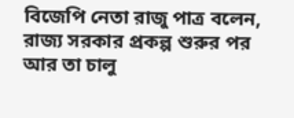বিজেপি নেতা রাজু পাত্র বলেন, রাজ্য সরকার প্রকল্প শুরুর পর আর তা চালু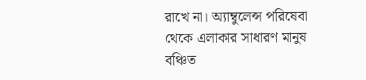রাখে না। অ্যাম্বুলেন্স পরিষেবা থেকে এলাকার সাধারণ মানুষ বঞ্চিত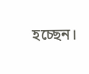হচ্ছেন।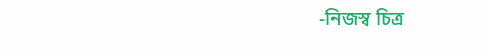-নিজস্ব চিত্র